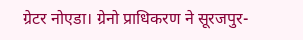ग्रेटर नोएडा। ग्रेनो प्राधिकरण ने सूरजपुर-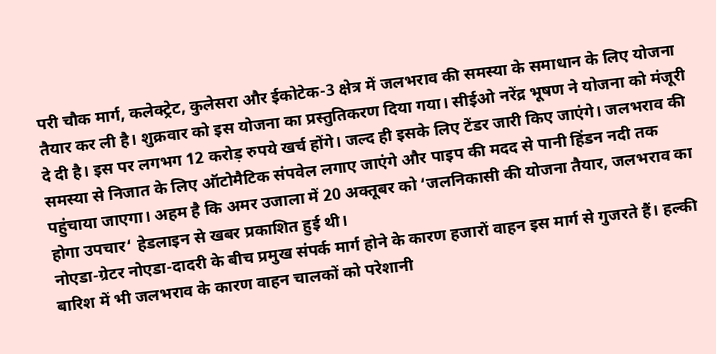परी चौक मार्ग, कलेक्ट्रेट, कुलेसरा और ईकोटेक-3 क्षेत्र में जलभराव की समस्या के समाधान के लिए योजना तैयार कर ली है। शुक्रवार को इस योजना का प्रस्तुतिकरण दिया गया। सीईओ नरेंद्र भूषण ने योजना को मंजूरी दे दी है। इस पर लगभग 12 करोड़ रुपये खर्च होंगे। जल्द ही इसके लिए टेंडर जारी किए जाएंगे। जलभराव की समस्या से निजात के लिए ऑटोमैटिक संपवेल लगाए जाएंगे और पाइप की मदद से पानी हिंडन नदी तक पहुंचाया जाएगा। अहम है कि अमर उजाला में 20 अक्तूबर को ‘जलनिकासी की योजना तैयार, जलभराव का होगा उपचार‘ हेडलाइन से खबर प्रकाशित हुई थी।
नोएडा-ग्रेटर नोएडा-दादरी के बीच प्रमुख संपर्क मार्ग होने के कारण हजारों वाहन इस मार्ग से गुजरते हैं। हल्की बारिश में भी जलभराव के कारण वाहन चालकों को परेशानी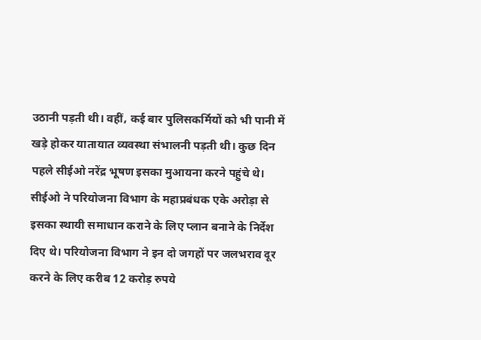उठानी पड़ती थी। वहीं, कई बार पुलिसकर्मियों को भी पानी में खड़े होकर यातायात व्यवस्था संभालनी पड़ती थी। कुछ दिन पहले सीईओ नरेंद्र भूषण इसका मुआयना करने पहुंचे थे। सीईओ ने परियोजना विभाग के महाप्रबंधक एके अरोड़ा से इसका स्थायी समाधान कराने के लिए प्लान बनाने के निर्देश दिए थे। परियोजना विभाग ने इन दो जगहों पर जलभराव दूर करने के लिए करीब 12 करोड़ रुपये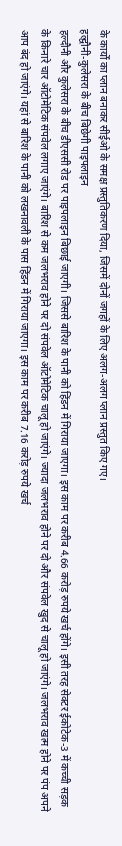के कार्यों का प्लान बनाकर सीईओ के समक्ष प्रस्तुतिकरण दिया, जिसमें दोनों जगहों के लिए अलग-अलग प्लान प्रस्तुत किए गए।
हल्द्वौनी-कुलेसरा के बीच बिछेगी पाइपलाइन
हल्दौनी और कुलेसरा के बीच डीएससी रोड पर पाइपलाइन बिछाई जाएगी। जिससे बारिश के पानी को हिंडन में गिराया जाएगा। इस काम पर करीब 4.66 करोड़ रुपये खर्च होंगे। इसी तरह सेक्टर ईकोटेक-3 में कच्ची सड़क के किनारे चार ऑटोमेटिक संपवेल लगाए जाएंगे। बारिश से कम जलभराव होने पर दो संपवेल ऑटोमेटिक चालू हो जाएंगे। ज्यादा जलभराव होने पर दो और संपवेल खुद से चालू हो जाएंगे। जलभराव खत्म होने पर पंप अपने आप बंद हो जाएंगे। यहां से बारिश के पानी को लखनावली के पास हिंडन में गिराया जाएगा। इस काम पर करीब 7.16 करोड़ रुपये खर्च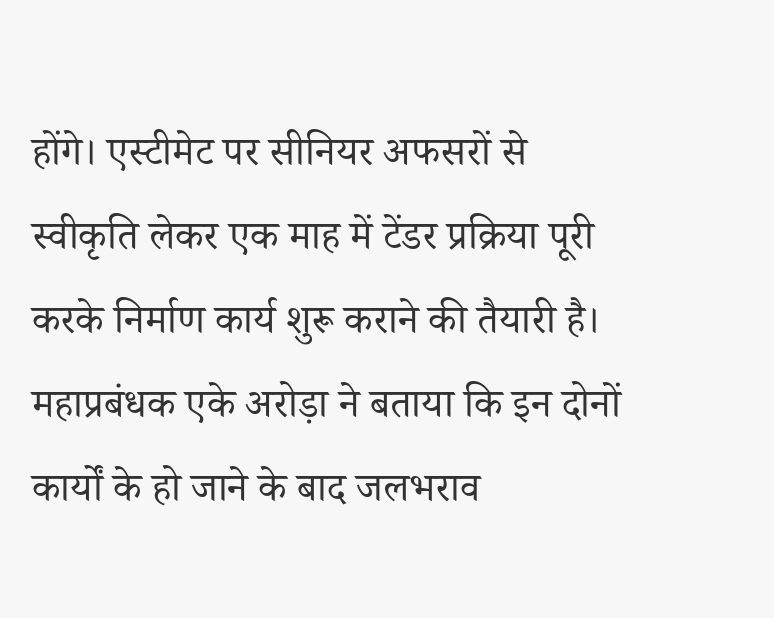होंगे। एस्टीमेट पर सीनियर अफसरों से स्वीकृति लेकर एक माह में टेंडर प्रक्रिया पूरी करके निर्माण कार्य शुरू कराने की तैयारी है। महाप्रबंधक एके अरोड़ा ने बताया कि इन दोनों कार्यों के हो जाने के बाद जलभराव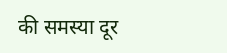की समस्या दूर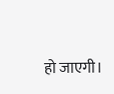हो जाएगी।